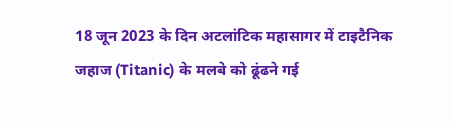18 जून 2023 के दिन अटलांटिक महासागर में टाइटैनिक जहाज (Titanic) के मलबे को ढूंढने गई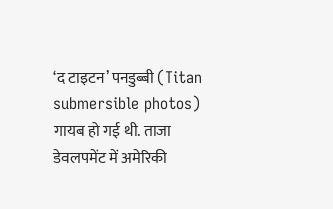‘द टाइटन’ पनडुब्बी (Titan submersible photos) गायब हो गई थी. ताजा डेवलपमेंट में अमेरिकी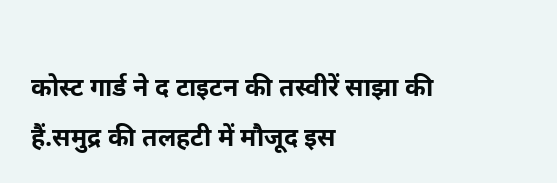कोस्ट गार्ड ने द टाइटन की तस्वीरें साझा की हैं.समुद्र की तलहटी में मौजूद इस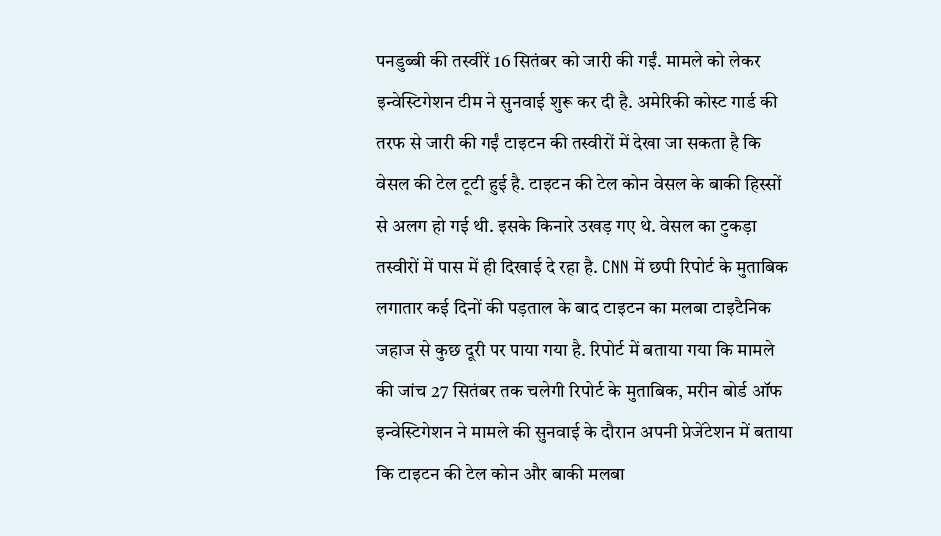पनडुब्बी की तस्वीरें 16 सितंबर को जारी की गईं. मामले को लेकर इन्वेस्टिगेशन टीम ने सुनवाई शुरू कर दी है. अमेरिकी कोस्ट गार्ड की तरफ से जारी की गईं टाइटन की तस्वीरों में देखा जा सकता है कि वेसल की टेल टूटी हुई है. टाइटन की टेल कोन वेसल के बाकी हिस्सों से अलग हो गई थी. इसके किनारे उखड़ गए थे. वेसल का टुकड़ा तस्वीरों में पास में ही दिखाई दे रहा है. CNN में छपी रिपोर्ट के मुताबिक लगातार कई दिनों की पड़ताल के बाद टाइटन का मलबा टाइटैनिक जहाज से कुछ दूरी पर पाया गया है. रिपोर्ट में बताया गया कि मामले की जांच 27 सितंबर तक चलेगी रिपोर्ट के मुताबिक, मरीन बोर्ड ऑफ इन्वेस्टिगेशन ने मामले की सुनवाई के दौरान अपनी प्रेजेंटेशन में बताया कि टाइटन की टेल कोन और बाकी मलबा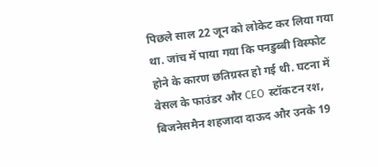पिछले साल 22 जून को लोकेट कर लिया गया था. जांच में पाया गया कि पनडुब्बी विस्फोट होने के कारण छतिग्रस्त हो गई थी. घटना में वेसल के फाउंडर और CEO स्टॉकटन रश, बिजनेसमैन शहजादा दाऊद और उनके 19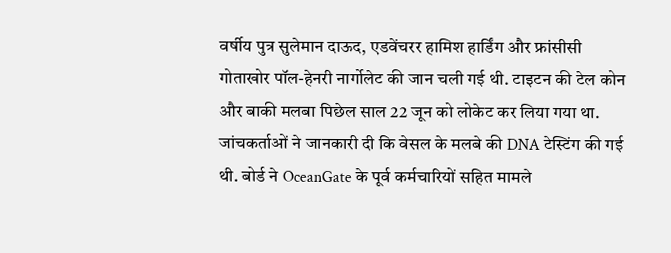वर्षीय पुत्र सुलेमान दाऊद, एडवेंचरर हामिश हार्डिंग और फ्रांसीसी गोताखोर पॉल-हेनरी नार्गोलेट की जान चली गई थी. टाइटन की टेल कोन और बाकी मलबा पिछेल साल 22 जून को लोकेट कर लिया गया था. जांचकर्ताओं ने जानकारी दी कि वेसल के मलबे की DNA टेस्टिंग की गई थी. बोर्ड ने OceanGate के पूर्व कर्मचारियों सहित मामले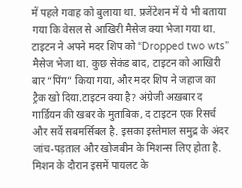में पहले गवाह को बुलाया था. प्रजेंटेशन में ये भी बताया गया कि वेसल से आखिरी मैसेज क्या भेजा गया था. टाइटन ने अपने मदर शिप को “Dropped two wts” मैसेज भेजा था. कुछ सेकंड बाद, टाइटन को आखिरी बार “पिंग” किया गया, और मदर शिप ने जहाज का ट्रैक खो दिया.टाइटन क्या है? अंग्रेजी अख़बार द गार्डियन की खबर के मुताबिक, द टाइटन एक रिसर्च और सर्वे सबमर्सिबल है. इसका इस्तेमाल समुद्र के अंदर जांच-पड़ताल और खोजबीन के मिशन्स लिए होता है. मिशन के दौरान इसमें पायलट के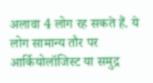अलावा 4 लोग रह सकते हैं. ये लोग सामान्य तौर पर आर्कियोलॉजिस्ट या समुद्र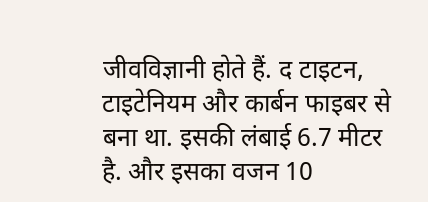जीवविज्ञानी होते हैं. द टाइटन, टाइटेनियम और कार्बन फाइबर से बना था. इसकी लंबाई 6.7 मीटर है. और इसका वजन 10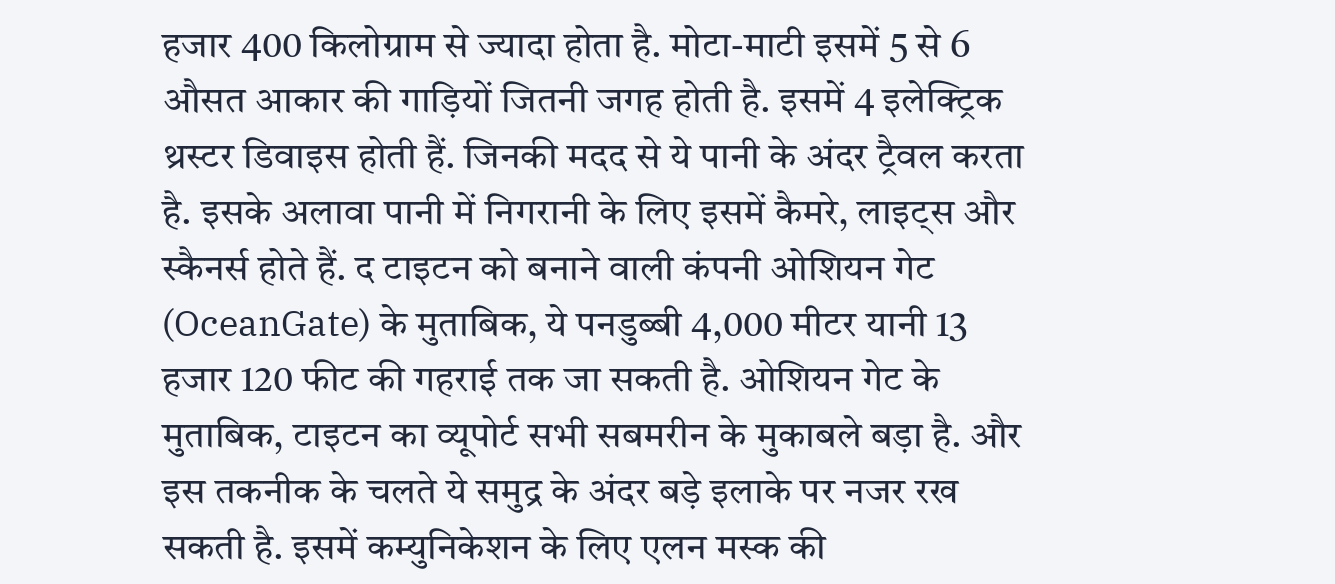हजार 400 किलोग्राम से ज्यादा होता है. मोटा-माटी इसमें 5 से 6 औसत आकार की गाड़ियों जितनी जगह होती है. इसमें 4 इलेक्ट्रिक थ्रस्टर डिवाइस होती हैं. जिनकी मदद से ये पानी के अंदर ट्रैवल करता है. इसके अलावा पानी में निगरानी के लिए इसमें कैमरे, लाइट्स और स्कैनर्स होते हैं. द टाइटन को बनाने वाली कंपनी ओशियन गेट (OceanGate) के मुताबिक, ये पनडुब्बी 4,000 मीटर यानी 13 हजार 120 फीट की गहराई तक जा सकती है. ओशियन गेट के मुताबिक, टाइटन का व्यूपोर्ट सभी सबमरीन के मुकाबले बड़ा है. और इस तकनीक के चलते ये समुद्र के अंदर बड़े इलाके पर नजर रख सकती है. इसमें कम्युनिकेशन के लिए एलन मस्क की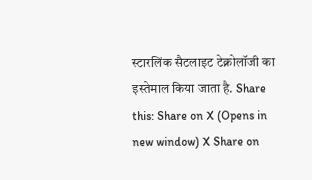स्टारलिंक सैटलाइट टेक्नोलॉजी का इस्तेमाल किया जाता है. Share this: Share on X (Opens in new window) X Share on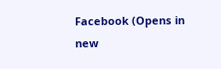Facebook (Opens in new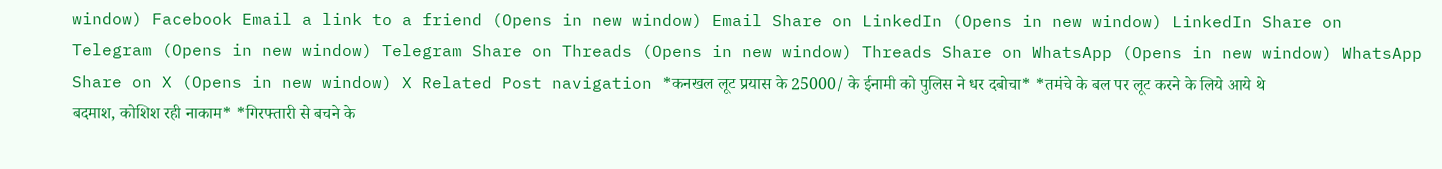window) Facebook Email a link to a friend (Opens in new window) Email Share on LinkedIn (Opens in new window) LinkedIn Share on Telegram (Opens in new window) Telegram Share on Threads (Opens in new window) Threads Share on WhatsApp (Opens in new window) WhatsApp Share on X (Opens in new window) X Related Post navigation *कनखल लूट प्रयास के 25000/ के ईनामी को पुलिस ने धर दबोचा* *तमंचे के बल पर लूट करने के लिये आये थे बदमाश, कोशिश रही नाकाम* *गिरफ्तारी से बचने के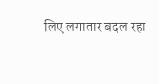लिए लगातार बदल रहा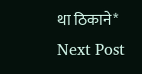था ठिकाने* Next Post